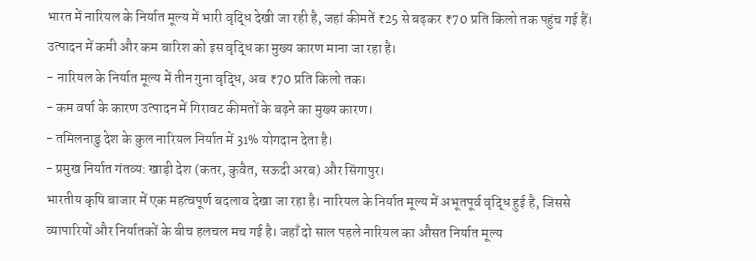भारत में नारियल के निर्यात मूल्य में भारी वृद्धि देखी जा रही है, जहां कीमतें ₹25 से बढ़कर ₹70 प्रति किलो तक पहुंच गई हैं। उत्पादन में कमी और कम बारिश को इस वृद्धि का मुख्य कारण माना जा रहा है।
- नारियल के निर्यात मूल्य में तीन गुना वृद्धि, अब ₹70 प्रति किलो तक।
- कम वर्षा के कारण उत्पादन में गिरावट कीमतों के बढ़ने का मुख्य कारण।
- तमिलनाडु देश के कुल नारियल निर्यात में 31% योगदान देता है।
- प्रमुख निर्यात गंतव्य: खाड़ी देश (कतर, कुवैत, सऊदी अरब) और सिंगापुर।
भारतीय कृषि बाजार में एक महत्वपूर्ण बदलाव देखा जा रहा है। नारियल के निर्यात मूल्य में अभूतपूर्व वृद्धि हुई है, जिससे व्यापारियों और निर्यातकों के बीच हलचल मच गई है। जहाँ दो साल पहले नारियल का औसत निर्यात मूल्य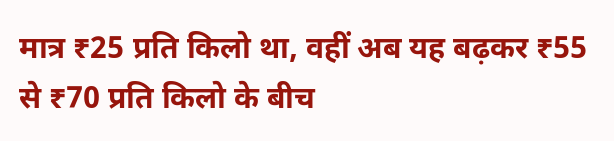मात्र ₹25 प्रति किलो था, वहीं अब यह बढ़कर ₹55 से ₹70 प्रति किलो के बीच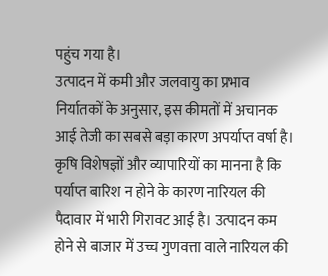पहुंच गया है।
उत्पादन में कमी और जलवायु का प्रभाव
निर्यातकों के अनुसार, इस कीमतों में अचानक आई तेजी का सबसे बड़ा कारण अपर्याप्त वर्षा है। कृषि विशेषज्ञों और व्यापारियों का मानना है कि पर्याप्त बारिश न होने के कारण नारियल की पैदावार में भारी गिरावट आई है। उत्पादन कम होने से बाजार में उच्च गुणवत्ता वाले नारियल की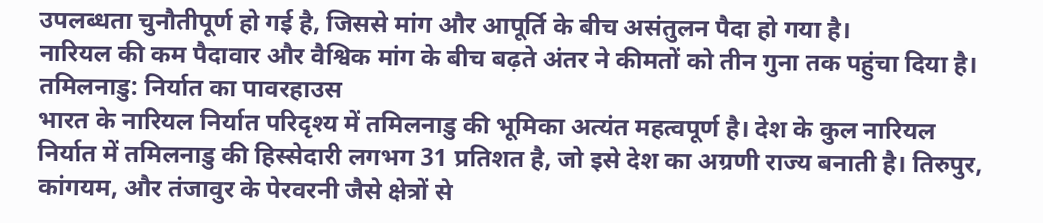उपलब्धता चुनौतीपूर्ण हो गई है, जिससे मांग और आपूर्ति के बीच असंतुलन पैदा हो गया है।
नारियल की कम पैदावार और वैश्विक मांग के बीच बढ़ते अंतर ने कीमतों को तीन गुना तक पहुंचा दिया है।
तमिलनाडु: निर्यात का पावरहाउस
भारत के नारियल निर्यात परिदृश्य में तमिलनाडु की भूमिका अत्यंत महत्वपूर्ण है। देश के कुल नारियल निर्यात में तमिलनाडु की हिस्सेदारी लगभग 31 प्रतिशत है, जो इसे देश का अग्रणी राज्य बनाती है। तिरुपुर, कांगयम, और तंजावुर के पेरवरनी जैसे क्षेत्रों से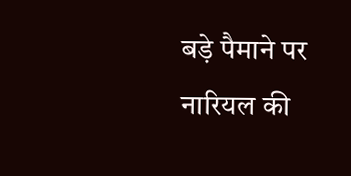बड़े पैमाने पर नारियल की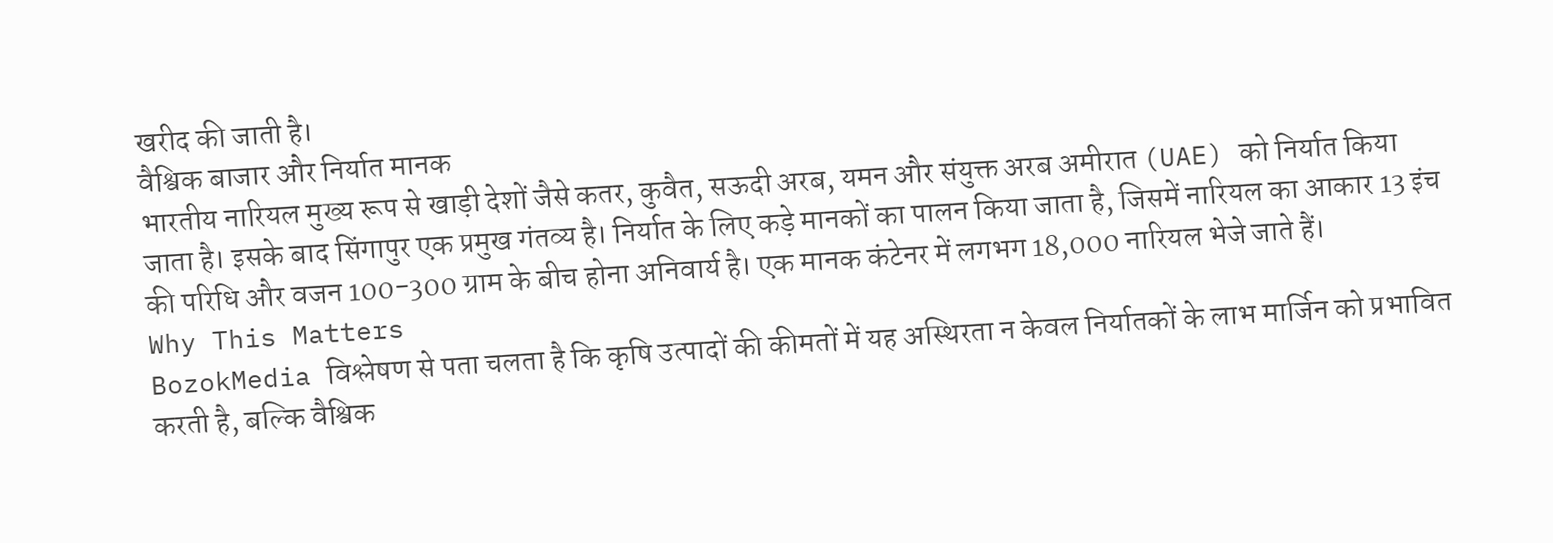खरीद की जाती है।
वैश्विक बाजार और निर्यात मानक
भारतीय नारियल मुख्य रूप से खाड़ी देशों जैसे कतर, कुवैत, सऊदी अरब, यमन और संयुक्त अरब अमीरात (UAE) को निर्यात किया जाता है। इसके बाद सिंगापुर एक प्रमुख गंतव्य है। निर्यात के लिए कड़े मानकों का पालन किया जाता है, जिसमें नारियल का आकार 13 इंच की परिधि और वजन 100-300 ग्राम के बीच होना अनिवार्य है। एक मानक कंटेनर में लगभग 18,000 नारियल भेजे जाते हैं।
Why This Matters
BozokMedia विश्लेषण से पता चलता है कि कृषि उत्पादों की कीमतों में यह अस्थिरता न केवल निर्यातकों के लाभ मार्जिन को प्रभावित करती है, बल्कि वैश्विक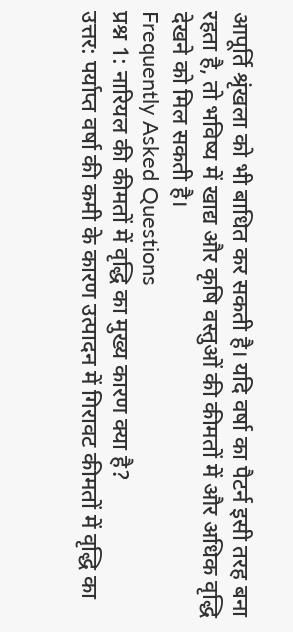आपूर्ति श्रृंखला को भी बाधित कर सकती है। यदि वर्षा का पैटर्न इसी तरह बना रहता है, तो भविष्य में खाद्य और कृषि वस्तुओं की कीमतों में और अधिक वृद्धि देखने को मिल सकती है।
Frequently Asked Questions
प्रश्न 1: नारियल की कीमतों में वृद्धि का मुख्य कारण क्या है?
उत्तर: पर्याप्त वर्षा की कमी के कारण उत्पादन में गिरावट कीमतों में वृद्धि का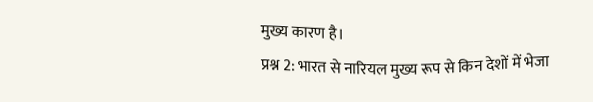मुख्य कारण है।
प्रश्न 2: भारत से नारियल मुख्य रूप से किन देशों में भेजा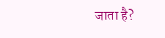जाता है?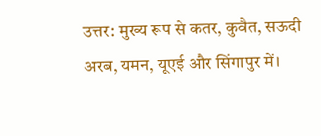उत्तर: मुख्य रूप से कतर, कुवैत, सऊदी अरब, यमन, यूएई और सिंगापुर में।